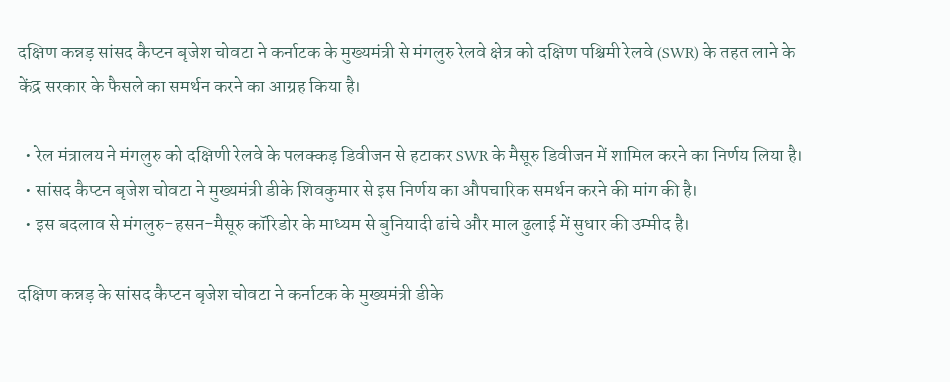दक्षिण कन्नड़ सांसद कैप्टन बृजेश चोवटा ने कर्नाटक के मुख्यमंत्री से मंगलुरु रेलवे क्षेत्र को दक्षिण पश्चिमी रेलवे (SWR) के तहत लाने के केंद्र सरकार के फैसले का समर्थन करने का आग्रह किया है।

  • रेल मंत्रालय ने मंगलुरु को दक्षिणी रेलवे के पलक्कड़ डिवीजन से हटाकर SWR के मैसूरु डिवीजन में शामिल करने का निर्णय लिया है।
  • सांसद कैप्टन बृजेश चोवटा ने मुख्यमंत्री डीके शिवकुमार से इस निर्णय का औपचारिक समर्थन करने की मांग की है।
  • इस बदलाव से मंगलुरु-हसन-मैसूरु कॉरिडोर के माध्यम से बुनियादी ढांचे और माल ढुलाई में सुधार की उम्मीद है।

दक्षिण कन्नड़ के सांसद कैप्टन बृजेश चोवटा ने कर्नाटक के मुख्यमंत्री डीके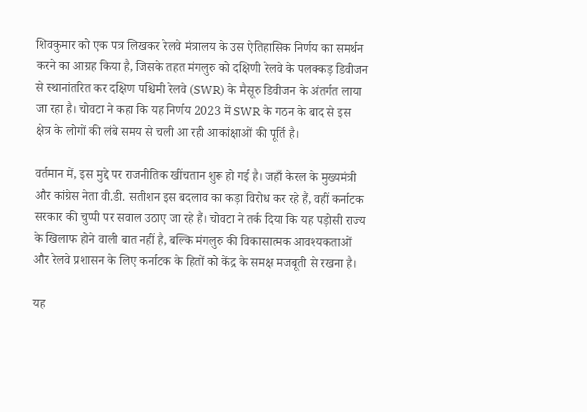शिवकुमार को एक पत्र लिखकर रेलवे मंत्रालय के उस ऐतिहासिक निर्णय का समर्थन करने का आग्रह किया है, जिसके तहत मंगलुरु को दक्षिणी रेलवे के पलक्कड़ डिवीजन से स्थानांतरित कर दक्षिण पश्चिमी रेलवे (SWR) के मैसूरु डिवीजन के अंतर्गत लाया जा रहा है। चोवटा ने कहा कि यह निर्णय 2023 में SWR के गठन के बाद से इस क्षेत्र के लोगों की लंबे समय से चली आ रही आकांक्षाओं की पूर्ति है।

वर्तमान में, इस मुद्दे पर राजनीतिक खींचतान शुरू हो गई है। जहाँ केरल के मुख्यमंत्री और कांग्रेस नेता वी.डी. सतीशन इस बदलाव का कड़ा विरोध कर रहे हैं, वहीं कर्नाटक सरकार की चुप्पी पर सवाल उठाए जा रहे हैं। चोवटा ने तर्क दिया कि यह पड़ोसी राज्य के खिलाफ होने वाली बात नहीं है, बल्कि मंगलुरु की विकासात्मक आवश्यकताओं और रेलवे प्रशासन के लिए कर्नाटक के हितों को केंद्र के समक्ष मजबूती से रखना है।

यह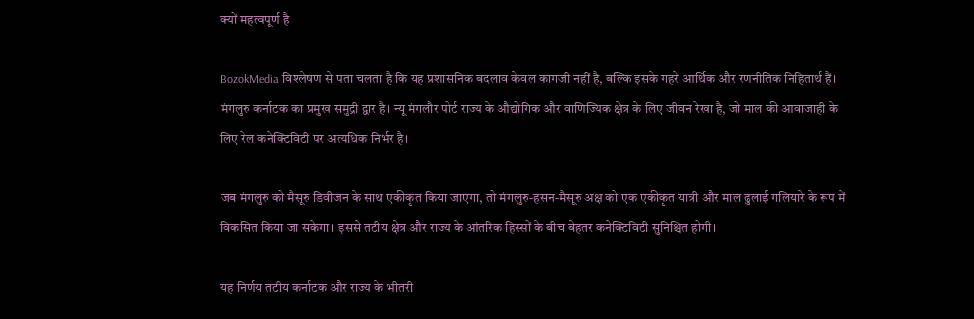क्यों महत्वपूर्ण है

BozokMedia विश्लेषण से पता चलता है कि यह प्रशासनिक बदलाव केवल कागजी नहीं है, बल्कि इसके गहरे आर्थिक और रणनीतिक निहितार्थ हैं। मंगलुरु कर्नाटक का प्रमुख समुद्री द्वार है। न्यू मंगलौर पोर्ट राज्य के औद्योगिक और वाणिज्यिक क्षेत्र के लिए जीवन रेखा है, जो माल की आवाजाही के लिए रेल कनेक्टिविटी पर अत्यधिक निर्भर है।

जब मंगलुरु को मैसूरु डिवीजन के साथ एकीकृत किया जाएगा, तो मंगलुरु-हसन-मैसूरु अक्ष को एक एकीकृत यात्री और माल ढुलाई गलियारे के रूप में विकसित किया जा सकेगा। इससे तटीय क्षेत्र और राज्य के आंतरिक हिस्सों के बीच बेहतर कनेक्टिविटी सुनिश्चित होगी।

यह निर्णय तटीय कर्नाटक और राज्य के भीतरी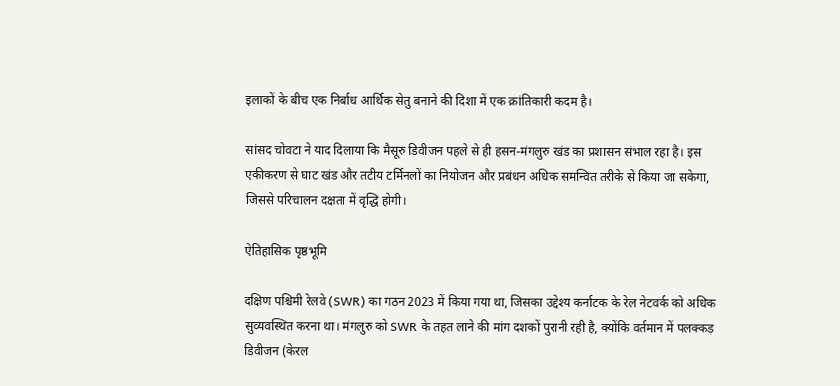इलाकों के बीच एक निर्बाध आर्थिक सेतु बनाने की दिशा में एक क्रांतिकारी कदम है।

सांसद चोवटा ने याद दिलाया कि मैसूरु डिवीजन पहले से ही हसन-मंगलुरु खंड का प्रशासन संभाल रहा है। इस एकीकरण से घाट खंड और तटीय टर्मिनलों का नियोजन और प्रबंधन अधिक समन्वित तरीके से किया जा सकेगा, जिससे परिचालन दक्षता में वृद्धि होगी।

ऐतिहासिक पृष्ठभूमि

दक्षिण पश्चिमी रेलवे (SWR) का गठन 2023 में किया गया था, जिसका उद्देश्य कर्नाटक के रेल नेटवर्क को अधिक सुव्यवस्थित करना था। मंगलुरु को SWR के तहत लाने की मांग दशकों पुरानी रही है, क्योंकि वर्तमान में पलक्कड़ डिवीजन (केरल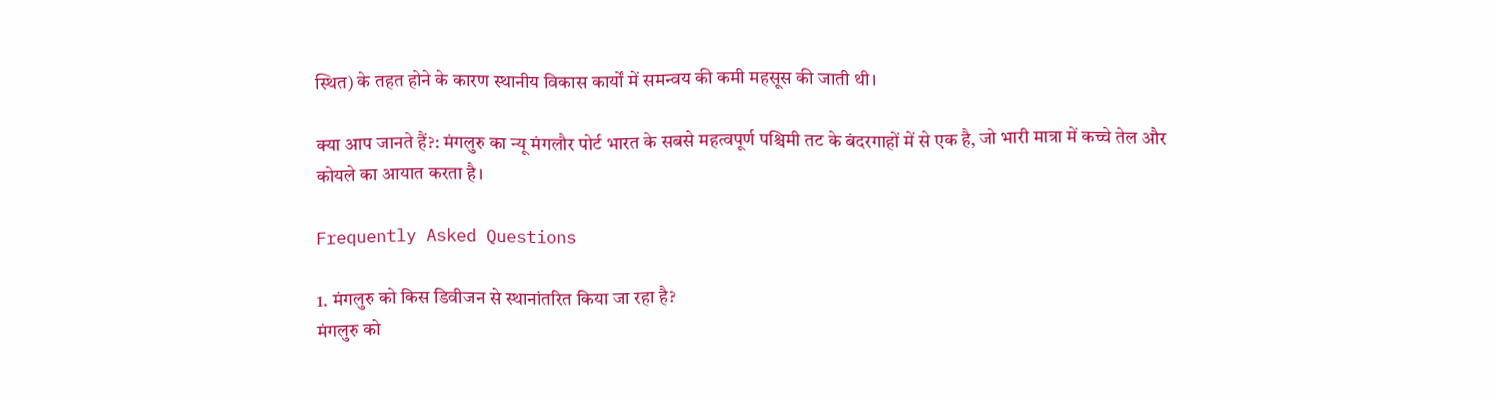स्थित) के तहत होने के कारण स्थानीय विकास कार्यों में समन्वय की कमी महसूस की जाती थी।

क्या आप जानते हैं?: मंगलुरु का न्यू मंगलौर पोर्ट भारत के सबसे महत्वपूर्ण पश्चिमी तट के बंदरगाहों में से एक है, जो भारी मात्रा में कच्चे तेल और कोयले का आयात करता है।

Frequently Asked Questions

1. मंगलुरु को किस डिवीजन से स्थानांतरित किया जा रहा है?
मंगलुरु को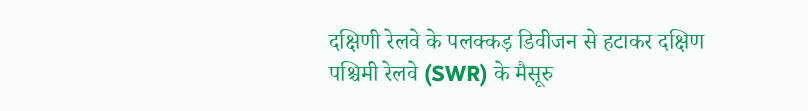दक्षिणी रेलवे के पलक्कड़ डिवीजन से हटाकर दक्षिण पश्चिमी रेलवे (SWR) के मैसूरु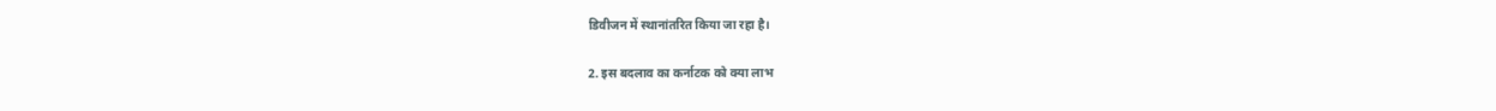डिवीजन में स्थानांतरित किया जा रहा है।

2. इस बदलाव का कर्नाटक को क्या लाभ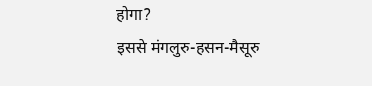होगा?
इससे मंगलुरु-हसन-मैसूरु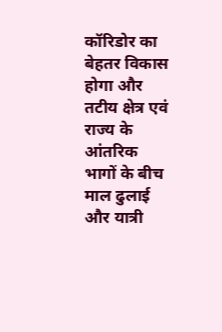कॉरिडोर का बेहतर विकास होगा और तटीय क्षेत्र एवं राज्य के आंतरिक भागों के बीच माल ढुलाई और यात्री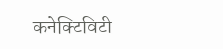कनेक्टिविटी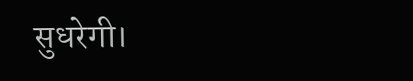सुधरेगी।